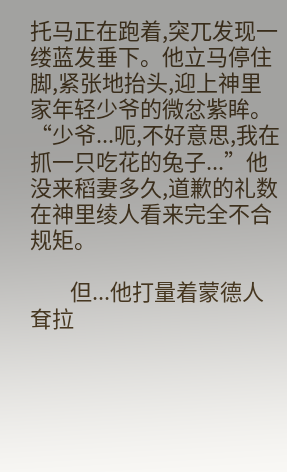托马正在跑着,突兀发现一缕蓝发垂下。他立马停住脚,紧张地抬头,迎上神里家年轻少爷的微忿紫眸。“少爷...呃,不好意思,我在抓一只吃花的兔子...”他没来稻妻多久,道歉的礼数在神里绫人看来完全不合规矩。

        但...他打量着蒙德人耷拉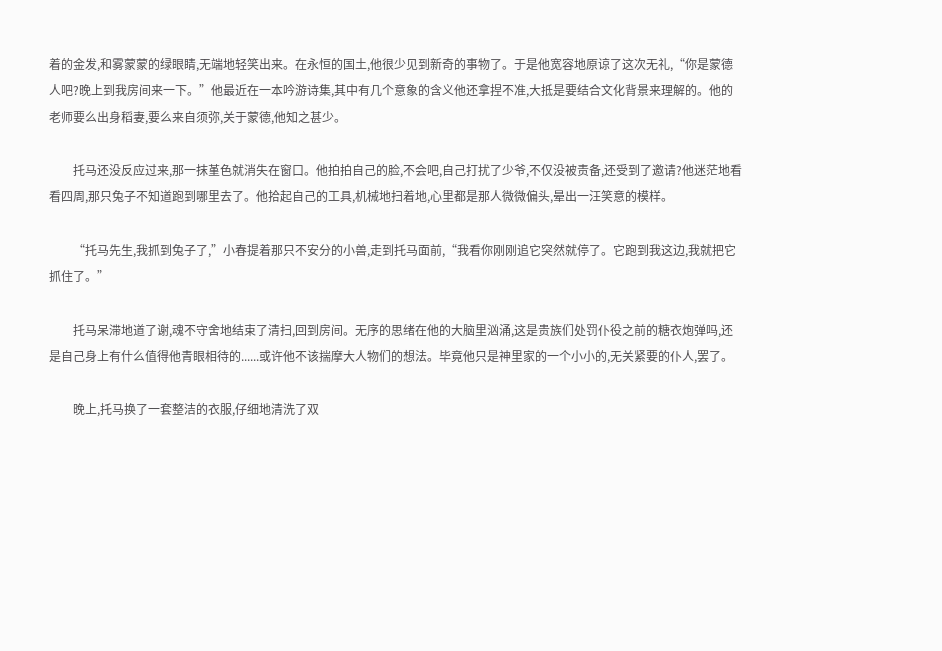着的金发,和雾蒙蒙的绿眼睛,无端地轻笑出来。在永恒的国土,他很少见到新奇的事物了。于是他宽容地原谅了这次无礼,“你是蒙德人吧?晚上到我房间来一下。”他最近在一本吟游诗集,其中有几个意象的含义他还拿捏不准,大抵是要结合文化背景来理解的。他的老师要么出身稻妻,要么来自须弥,关于蒙德,他知之甚少。

        托马还没反应过来,那一抹堇色就消失在窗口。他拍拍自己的脸,不会吧,自己打扰了少爷,不仅没被责备,还受到了邀请?他迷茫地看看四周,那只兔子不知道跑到哪里去了。他拾起自己的工具,机械地扫着地,心里都是那人微微偏头,晕出一汪笑意的模样。

        “托马先生,我抓到兔子了,”小春提着那只不安分的小兽,走到托马面前,“我看你刚刚追它突然就停了。它跑到我这边,我就把它抓住了。”

        托马呆滞地道了谢,魂不守舍地结束了清扫,回到房间。无序的思绪在他的大脑里汹涌,这是贵族们处罚仆役之前的糖衣炮弹吗,还是自己身上有什么值得他青眼相待的......或许他不该揣摩大人物们的想法。毕竟他只是神里家的一个小小的,无关紧要的仆人,罢了。

        晚上,托马换了一套整洁的衣服,仔细地清洗了双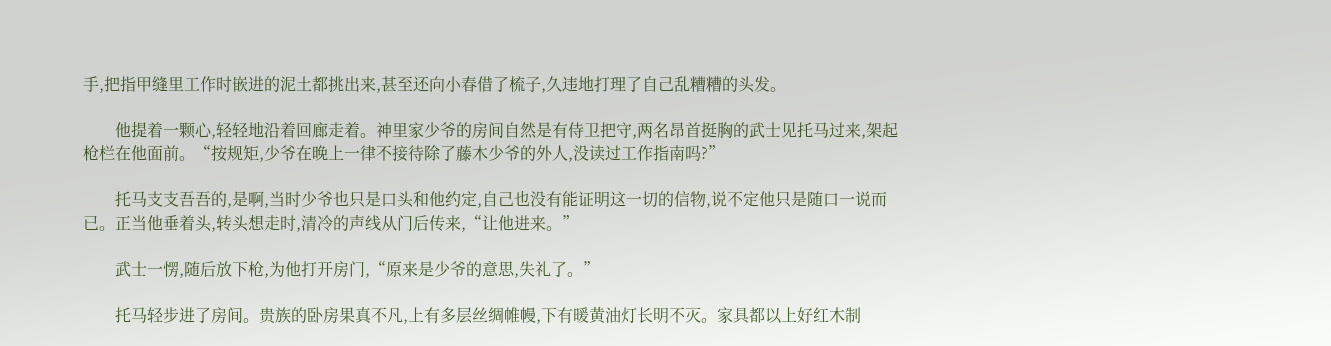手,把指甲缝里工作时嵌进的泥土都挑出来,甚至还向小春借了梳子,久违地打理了自己乱糟糟的头发。

        他提着一颗心,轻轻地沿着回廊走着。神里家少爷的房间自然是有侍卫把守,两名昂首挺胸的武士见托马过来,架起枪栏在他面前。“按规矩,少爷在晚上一律不接待除了藤木少爷的外人,没读过工作指南吗?”

        托马支支吾吾的,是啊,当时少爷也只是口头和他约定,自己也没有能证明这一切的信物,说不定他只是随口一说而已。正当他垂着头,转头想走时,清冷的声线从门后传来,“让他进来。”

        武士一愣,随后放下枪,为他打开房门,“原来是少爷的意思,失礼了。”

        托马轻步进了房间。贵族的卧房果真不凡,上有多层丝绸帷幔,下有暖黄油灯长明不灭。家具都以上好红木制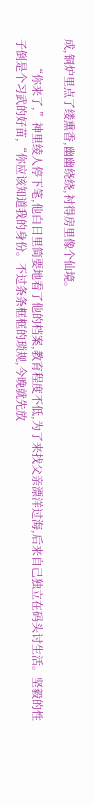成,铜炉里点了缕熏香,幽幽绕绕,衬得房里像个仙境。

        “你来了,”神里绫人停下笔,他白日里简要地看了他的档案,教育程度不低,为了来找父亲漂洋过海,后来自己独立在码头讨生活。坚毅的性子倒是个习武的好苗,“你应该知道我的身份。不过条条框框的琐规,今晚就先放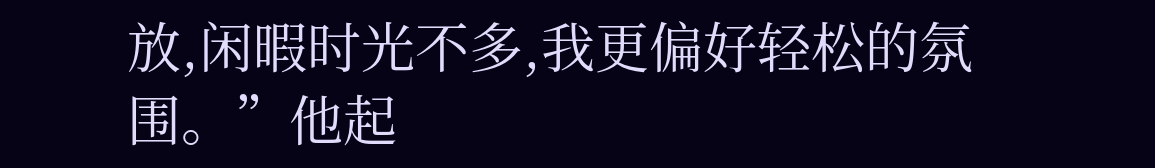放,闲暇时光不多,我更偏好轻松的氛围。”他起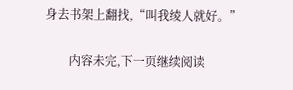身去书架上翻找,“叫我绫人就好。”

        内容未完,下一页继续阅读